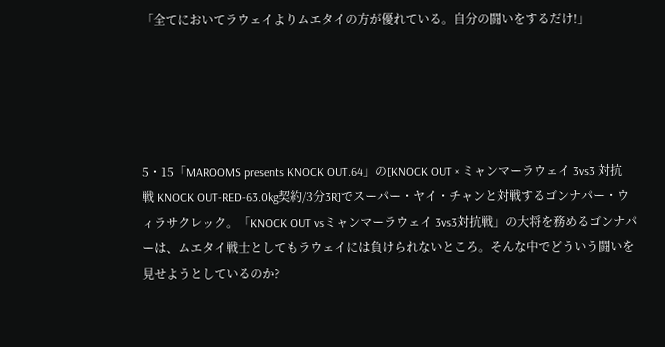「全てにおいてラウェイよりムエタイの方が優れている。自分の闘いをするだけ!」





5・15「MAROOMS presents KNOCK OUT.64」の[KNOCK OUT × ミャンマーラウェイ 3vs3 対抗戦 KNOCK OUT-RED-63.0kg契約/3分3R]でスーパー・ヤイ・チャンと対戦するゴンナパー・ウィラサクレック。「KNOCK OUT vsミャンマーラウェイ 3vs3対抗戦」の大将を務めるゴンナパーは、ムエタイ戦士としてもラウェイには負けられないところ。そんな中でどういう闘いを見せようとしているのか?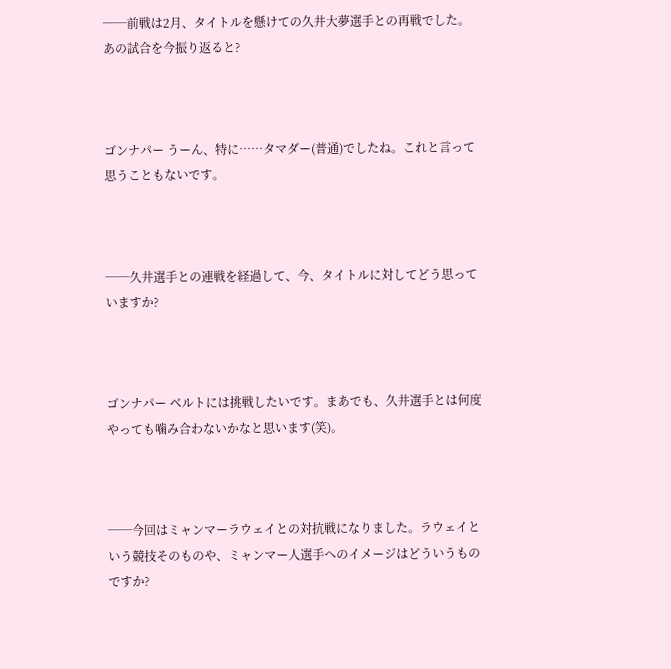──前戦は2月、タイトルを懸けての久井大夢選手との再戦でした。あの試合を今振り返ると?



ゴンナパー うーん、特に……タマダー(普通)でしたね。これと言って思うこともないです。



──久井選手との連戦を経過して、今、タイトルに対してどう思っていますか?



ゴンナパー ベルトには挑戦したいです。まあでも、久井選手とは何度やっても噛み合わないかなと思います(笑)。



──今回はミャンマーラウェイとの対抗戦になりました。ラウェイという競技そのものや、ミャンマー人選手へのイメージはどういうものですか?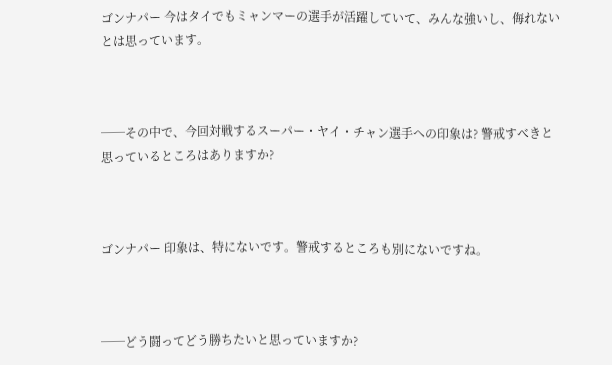ゴンナパー 今はタイでもミャンマーの選手が活躍していて、みんな強いし、侮れないとは思っています。



──その中で、今回対戦するスーパー・ヤイ・チャン選手への印象は? 警戒すべきと思っているところはありますか?



ゴンナパー 印象は、特にないです。警戒するところも別にないですね。



──どう闘ってどう勝ちたいと思っていますか?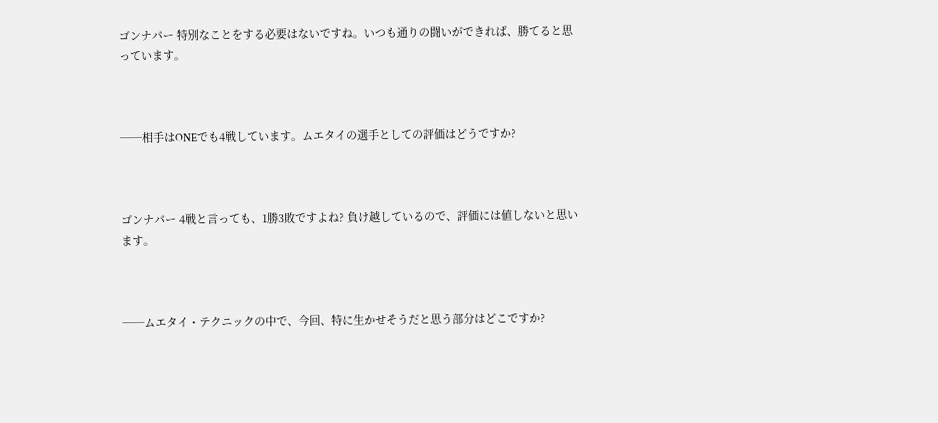ゴンナパー 特別なことをする必要はないですね。いつも通りの闘いができれば、勝てると思っています。



──相手はONEでも4戦しています。ムエタイの選手としての評価はどうですか?



ゴンナパー 4戦と言っても、1勝3敗ですよね? 負け越しているので、評価には値しないと思います。



──ムエタイ・テクニックの中で、今回、特に生かせそうだと思う部分はどこですか?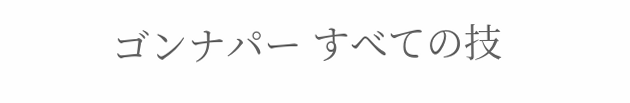ゴンナパー すべての技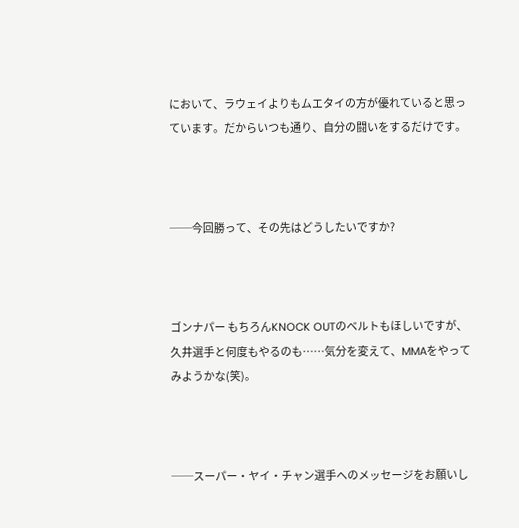において、ラウェイよりもムエタイの方が優れていると思っています。だからいつも通り、自分の闘いをするだけです。



──今回勝って、その先はどうしたいですか?



ゴンナパー もちろんKNOCK OUTのベルトもほしいですが、久井選手と何度もやるのも……気分を変えて、MMAをやってみようかな(笑)。



──スーパー・ヤイ・チャン選手へのメッセージをお願いし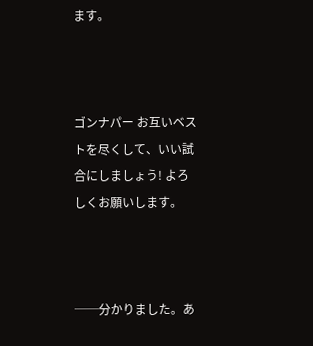ます。



ゴンナパー お互いベストを尽くして、いい試合にしましょう! よろしくお願いします。



──分かりました。あ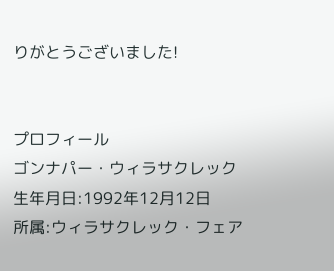りがとうございました!


プロフィール
ゴンナパー・ウィラサクレック
生年月日:1992年12月12日
所属:ウィラサクレック・フェア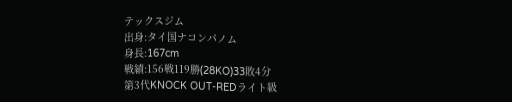テックスジム
出身:タイ国ナコンパノム
身長:167cm
戦績:156戦119勝(28KO)33敗4分
第3代KNOCK OUT-REDライト級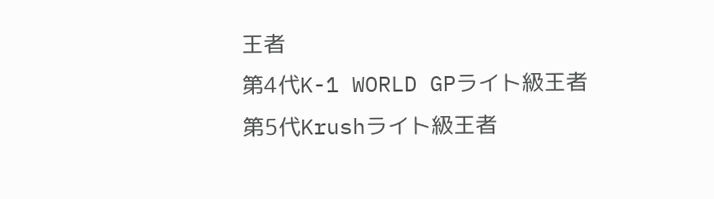王者
第4代K-1 WORLD GPライト級王者
第5代Krushライト級王者